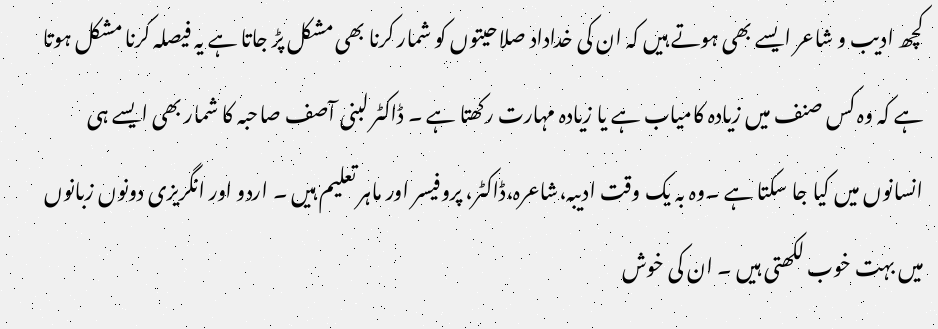کچھ ادیب و شاعر ایسے بھی ہوتے ہیں کہ ان کی خداداد صلاحیتوں کو شمار کرنا بھی مشکل پڑ جاتا ہے یہ فیصلہ کرنا مشکل ہوتا ہے کہ وہ کس صنف میں زیادہ کامیاب ہے یا زیادہ مہارت رکھتا ہے ۔ ڈاکٹر لبنی آصف صاحبہ کا شمار بھی ایسے ہی انسانوں میں کیا جا سکتا ہے ۔وہ بہ یک وقت ادیبہ،شاعرہ،ڈاکٹر، پروفیسر اور ماہر تعلیم ہیں ۔ اردو اور انگریزی دونوں زبانوں میں بہت خوب لکھتی ہیں ۔ ان کی خوش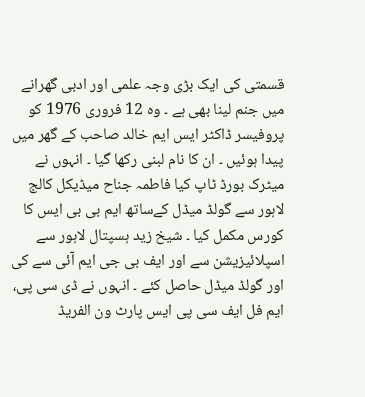قسمتی کی ایک بڑی وجہ علمی اور ادبی گھرانے میں جنم لینا بھی ہے ۔ وہ 12 فروری 1976 کو پروفیسر ڈاکٹر ایس ایم خالد صاحب کے گھر میں پیدا ہوئیں ۔ ان کا نام لبنی رکھا گیا ۔ انہوں نے میٹرک بورڈ ٹاپ کیا فاطمہ جناح میڈیکل کالج لاہور سے گولڈ میڈل کےساتھ ایم بی بی ایس کا کورس مکمل کیا ۔ شیخ زید ہسپتال لاہور سے اسپلائیزیشن سے اور ایف بی جی ایم آئی سے کی اور گولڈ میڈل حاصل کئے ۔ انہوں نے ڈی سی پی، ایم فل ایف سی پی ایس پارٹ ون الفریڈ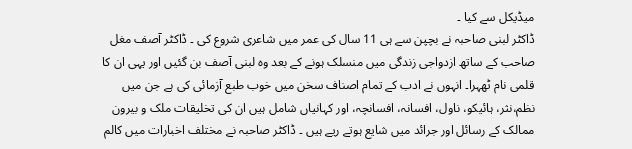میڈیکل سے کیا ۔
ڈاکٹر لبنی صاحبہ نے بچپن سے ہی 11 سال کی عمر میں شاعری شروع کی ۔ ڈاکٹر آصف مغل صاحب کے ساتھ ازدواجی زندگی میں منسلک ہونے کے بعد وہ لبنی آصف بن گئیں اور یہی ان کا قلمی نام ٹھہرا۔ انہوں نے ادب کے تمام اصناف سخن میں خوب طبع آزمائی کی ہے جن میں نظم،نثر، ہائیکو، ناول، افسانہ، افسانچہ، اور کہانیاں شامل ہیں ان کی تخلیقات ملک و بیرون ممالک کے رسائل اور جرائد میں شایع ہوتے ریے ہیں ۔ ڈاکٹر صاحبہ نے مختلف اخبارات میں کالم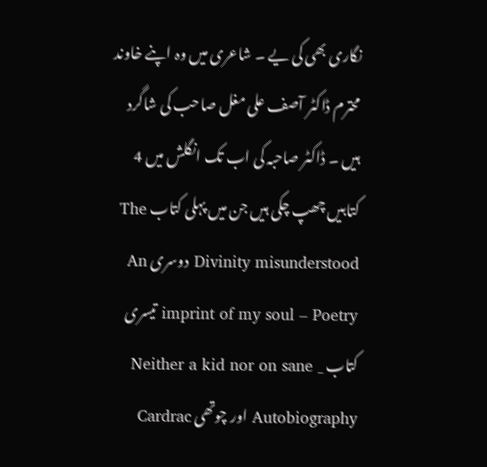نگاری بھی کی یے ۔ شاعری میں وہ اپنے خاوند محترم ڈاکٹر آصف علی مغل صاحب کی شاگرد ہیں ۔ ڈاکٹر صاحبہ کی اب تک انگلش میں 4 کتابیں چھپ چکی ہیں جن میں پہلی کتاب The Divinity misunderstood دوسری An imprint of my soul – Poetry تیسری کتاب Neither a kid nor on sane _ Autobiography اور چوتھی Cardrac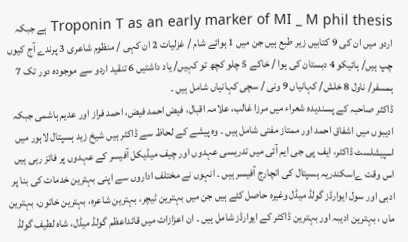Troponin T as an early marker of MI _ M phil thesis ہے جبکہ اردو میں ان کی 9 کتابیں زیر طبع ہیں جن میں 1 ہوائے شام / غزلیات 2 ان کہی / منظوم شاعری 3 پرندے آج کیوں چپ ہیں/ ہائیکو 4 دبستان کی ہوا / خاکے 5 چلو کچھ تو کہیں/ یاد داشتیں 6 تنقید اردو سے موجودہ دور تک 7 ہمسفر/ ناول 8 خلش/ کہانیاں 9 ونی / سچی کہانیاں شامل ہیں ۔
ڈاکٹر صاحبہ کے پسندیدہ شعراء میں مرزا غالب، علامہ اقبال، فیض احمد فیض، احمد فراز اور عدیم ہاشمی جبکہ ادیبوں میں اشفاق احمد اور ممتاز مفتی شامل ہیں ۔ وہ پیشے کے لحاظ سے ڈاکٹر ہیں شیخ زید ہسپتال لاہور میں اسپیشلسٹ ڈاکٹر، ایف پی جی ایم آئی میں تدریسی عہدوں اور چیف میڈیکل آفیسر کے عہدوں پر فائز رہی ہیں اس وقت ےاسکندریہ ہسپتال کی انچارج آفیسر ہیں ۔ انہوں نے مختلف اداروں سے اپنی بہترین خدمات کی بنا پر ادبی اور سول ایوارڈز گولڈ میڈل وغیرہ حاصل کئے ہیں جن میں بہترین ٹیچر، بہترین شاعرہ، بہترین خاتون، بہترین ماں ، بہترین ادیبہ اور بہترین ڈاکٹر کے ایوارڈز شامل ہیں ۔ ان اعزازات میں قائداعظم گولڈ میڈل، شاہ لطیف گولڈ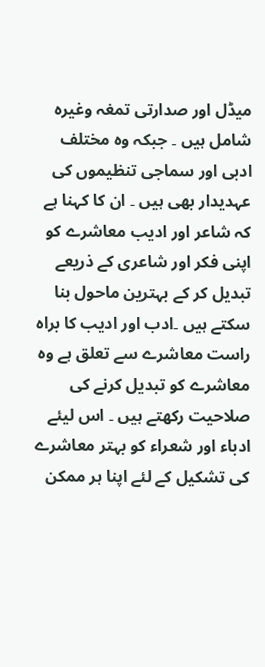میڈل اور صدارتی تمغہ وغیرہ شامل ہیں ۔ جبکہ وہ مختلف ادبی اور سماجی تنظیموں کی عہدیدار بھی ہیں ۔ ان کا کہنا ہے کہ شاعر اور ادیب معاشرے کو اپنی فکر اور شاعری کے ذریعے تبدیل کر کے بہترین ماحول بنا سکتے ہیں ۔ادب اور ادیب کا براہ راست معاشرے سے تعلق ہے وہ معاشرے کو تبدیل کرنے کی صلاحیت رکھتے ہیں ۔ اس لیئے ادباء اور شعراء کو بہتر معاشرے کی تشکیل کے لئے اپنا ہر ممکن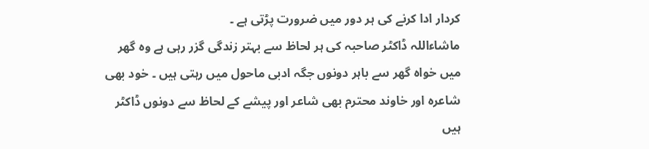کردار ادا کرنے کی ہر دور میں ضرورت پڑتی ہے ۔
ماشاءاللہ ڈاکٹر صاحبہ کی ہر لحاظ سے بہتر زندگی گزر رہی ہے وہ گھر میں خواہ گھر سے باہر دونوں جگہ ادبی ماحول میں رہتی ہیں ۔ خود بھی شاعرہ اور خاوند محترم بھی شاعر اور پیشے کے لحاظ سے دونوں ڈاکٹر ہیں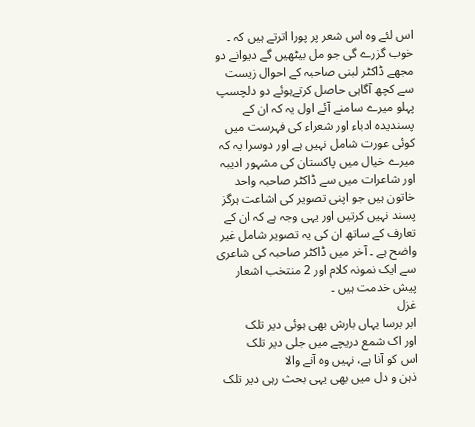اس لئے وہ اس شعر پر پورا اترتے ہیں کہ ۔
خوب گزرے گی جو مل بیٹھیں گے دیوانے دو
مجھے ڈاکٹر لبنی صاحبہ کے احوال زیست سے کچھ آگاہی حاصل کرتےہوئے دو دلچسپ پہلو میرے سامنے آئے اول یہ کہ ان کے پسندیدہ ادباء اور شعراء کی فہرست میں کوئی عورت شامل نہیں ہے اور دوسرا یہ کہ میرے خیال میں پاکستان کی مشہور ادیبہ اور شاعرات میں سے ڈاکٹر صاحبہ واحد خاتون ہیں جو اپنی تصویر کی اشاعت ہرگز پسند نہیں کرتیں اور یہی وجہ ہے کہ ان کے تعارف کے ساتھ ان کی یہ تصویر شامل غیر واضح ہے ۔ آخر میں ڈاکٹر صاحبہ کی شاعری سے ایک نمونہ کلام اور 2 منتخب اشعار پیش خدمت ہیں ۔
غزل
ابر برسا یہاں بارش بھی ہوئی دیر تلک
اور اک شمع دریچے میں جلی دیر تلک
اس کو آنا ہے، نہیں وہ آنے والا
ذہن و دل میں بھی یہی بحث رہی دیر تلک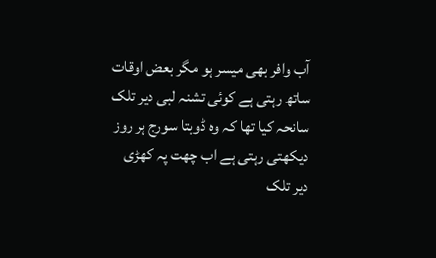آب وافر بھی میسر ہو مگر بعض اوقات
ساتھ رہتی ہے کوئی تشنہ لبی دیر تلک
سانحہ کیا تھا کہ وہ ڈوبتا سورج ہر روز
دیکھتی رہتی ہے اب چھت پہ کھڑی دیر تلک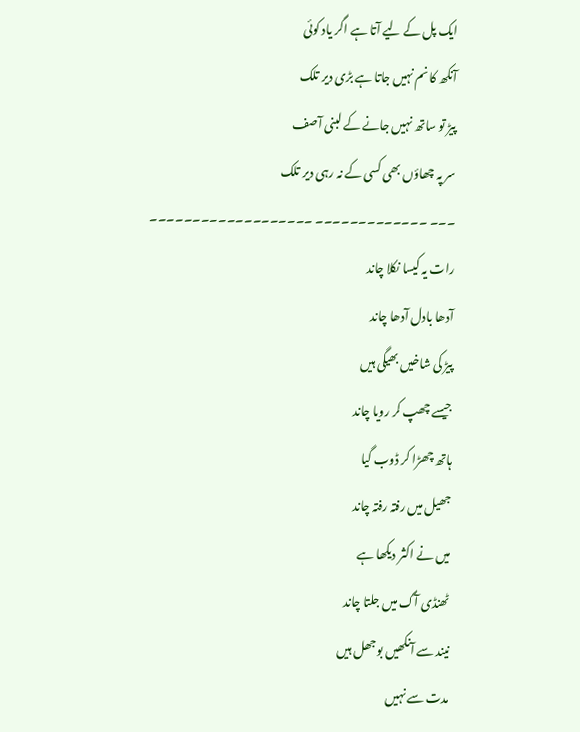ایک پل کے لیے آتا ہے اگر یاد کوئی
آنکھ کا نم نہیں جاتا ہے بڑی دیر تلک
پیڑ تو ساتھ نہیں جانے کے لبنی آصف
سر پہ چھاؤں بھی کسی کے نہ رہی دیر تلک
۔۔۔ ۔۔۔۔۔۔۔۔۔۔۔۔۔ ۔۔۔۔۔۔۔۔۔۔۔۔۔۔۔۔۔۔۔
رات یہ کیسا نکلا چاند
آدھا بادل آدھا چاند
پیڑ کی شاخیں بھیگی ہیں
جیسے چھپ کر رویا چاند
ہاتھ چھڑا کر ڈوب گیا
جھیل میں رفتہ رفتہ چاند
میں نے اکثر دیکھا ہے
ٹھنڈی آگ میں جلتا چاند
نیند سے آنکھیں بوجھل ہیں
مدت سے نہیں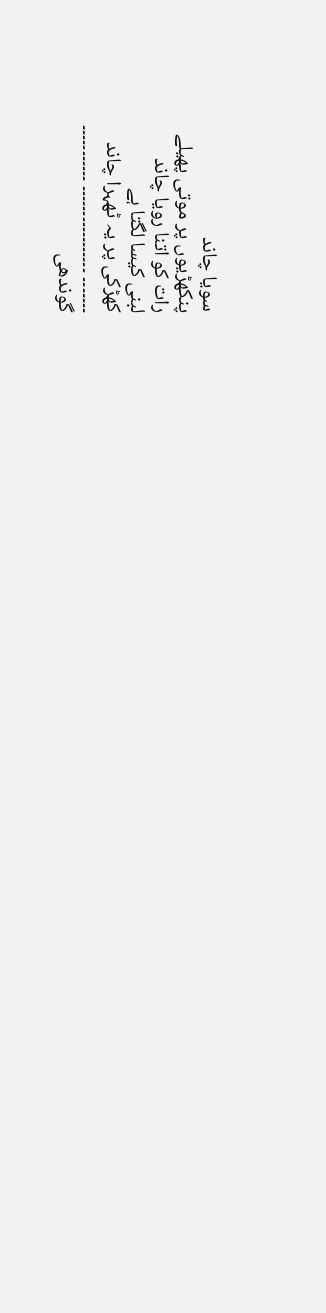سویا چاند
پنکھڑیوں پر موتی پھیلے
رات کو اتنا رویا چاند
لبنی کیسا لگتا ہے
کھڑکی پر یہ ٹھہرا چاند
۔۔۔۔۔۔۔ ۔۔۔۔۔۔۔۔۔۔۔۔۔۔۔۔۔ ۔۔۔۔۔۔۔۔۔۔۔
گوندھی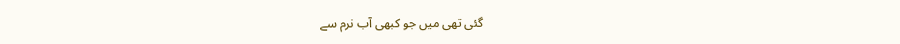گئی تھی میں جو کبھی آب نرم سے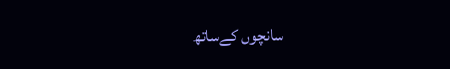سانچوں کےساتھ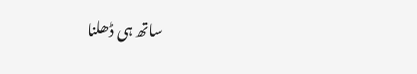ساتھ ہی ڈھلنا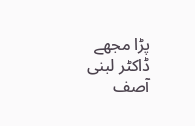پڑا مجھے
ڈاکٹر لبنی آصف